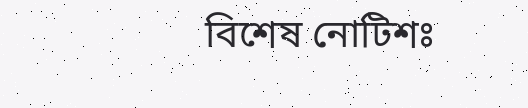বিশেষ নোটিশঃ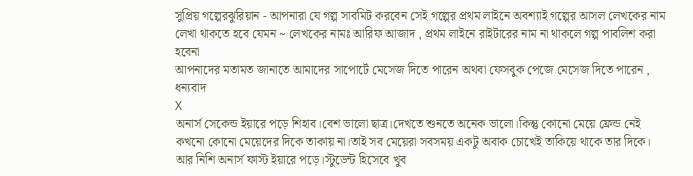সুপ্রিয় গল্পেরঝুরিয়ান - আপনারা যে গল্প সাবমিট করবেন সেই গল্পের প্রথম লাইনে অবশ্যাই গল্পের আসল লেখকের নাম লেখা থাকতে হবে যেমন ~ লেখকের নামঃ আরিফ আজাদ , প্রথম লাইনে রাইটারের নাম না থাকলে গল্প পাবলিশ করা হবেনা
আপনাদের মতামত জানাতে আমাদের সাপোর্টে মেসেজ দিতে পারেন অথবা ফেসবুক পেজে মেসেজ দিতে পারেন , ধন্যবাদ
X
অনার্স সেকেন্ড ইয়ারে পড়ে শিহাব।বেশ ভালো ছাত্র।দেখতে শুনতে অনেক ভালো।কিন্তু কোনো মেয়ে ফ্রেন্ড নেই কখনো কোনো মেয়েদের দিকে তাকায় না।তাই সব মেয়েরা সবসময় একটু অবাক চোখেই তাকিয়ে থাকে তার দিকে।
আর নিশি অনার্স ফাস্ট ইয়ারে পড়ে।স্টুডেন্ট হিসেবে খুব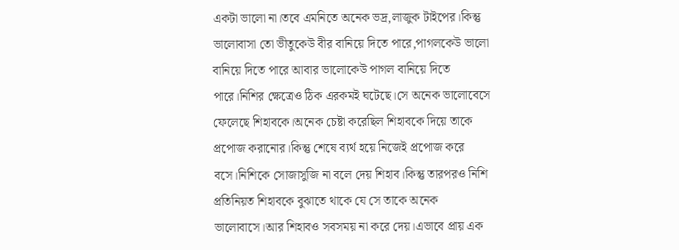একটা ভালো না।তবে এমনিতে অনেক ভদ্র,লাজুক টাইপের।কিন্তু ভালোবাসা তো ভীতুকেউ বীর বানিয়ে দিতে পারে,পাগলকেউ ভালো বানিয়ে দিতে পারে আবার ভালোকেউ পাগল বানিয়ে দিতে পারে।নিশির ক্ষেত্রেও ঠিক এরকমই ঘটেছে।সে অনেক ভালোবেসে ফেলেছে শিহাবকে।অনেক চেষ্টা করেছিল শিহাবকে দিয়ে তাকে প্রপোজ করানোর।কিন্তু শেষে ব্যর্থ হয়ে নিজেই প্রপোজ করে বসে।নিশিকে সোজাসুজি না বলে দেয় শিহাব।কিন্তু তারপরও নিশি প্রতিনিয়ত শিহাবকে বুঝাতে থাকে যে সে তাকে অনেক ভালোবাসে।আর শিহাবও সবসময় না করে দেয়।এভাবে প্রায় এক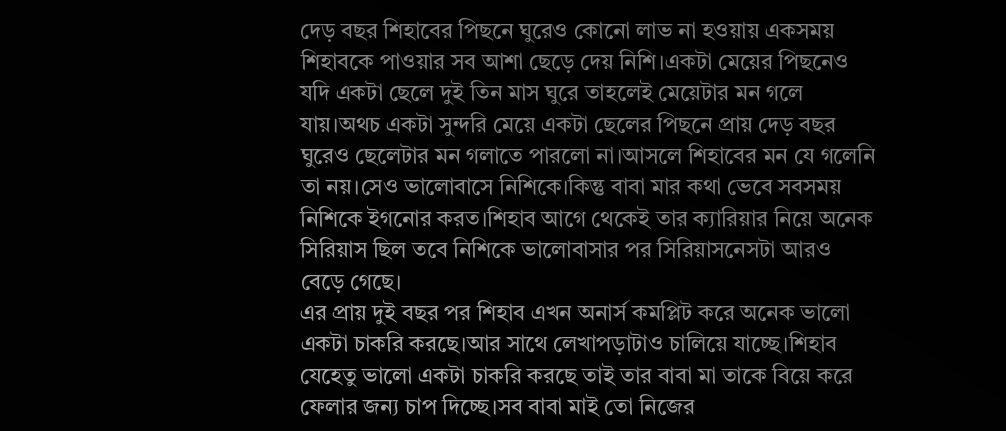দেড় বছর শিহাবের পিছনে ঘুরেও কোনো লাভ না হওয়ায় একসময় শিহাবকে পাওয়ার সব আশা ছেড়ে দেয় নিশি।একটা মেয়ের পিছনেও যদি একটা ছেলে দুই তিন মাস ঘুরে তাহলেই মেয়েটার মন গলে যায়।অথচ একটা সুন্দরি মেয়ে একটা ছেলের পিছনে প্রায় দেড় বছর ঘুরেও ছেলেটার মন গলাতে পারলো না।আসলে শিহাবের মন যে গলেনি তা নয়।সেও ভালোবাসে নিশিকে।কিন্তু বাবা মার কথা ভেবে সবসময় নিশিকে ইগনোর করত।শিহাব আগে থেকেই তার ক্যারিয়ার নিয়ে অনেক সিরিয়াস ছিল তবে নিশিকে ভালোবাসার পর সিরিয়াসনেসটা আরও বেড়ে গেছে।
এর প্রায় দুই বছর পর শিহাব এখন অনার্স কমপ্লিট করে অনেক ভালো একটা চাকরি করছে।আর সাথে লেখাপড়াটাও চালিয়ে যাচ্ছে।শিহাব যেহেতু ভালো একটা চাকরি করছে তাই তার বাবা মা তাকে বিয়ে করে ফেলার জন্য চাপ দিচ্ছে।সব বাবা মাই তো নিজের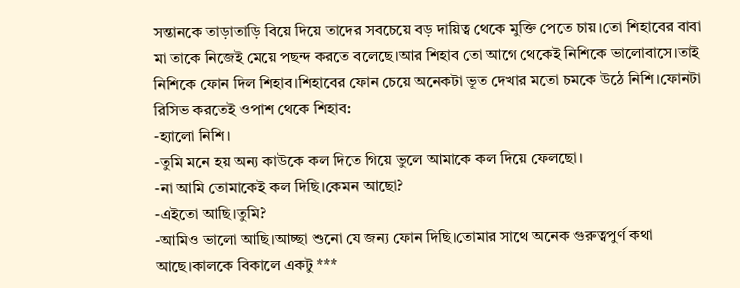সন্তানকে তাড়াতাড়ি বিয়ে দিয়ে তাদের সবচেয়ে বড় দায়িত্ব থেকে মুক্তি পেতে চায়।তো শিহাবের বাবা মা তাকে নিজেই মেয়ে পছন্দ করতে বলেছে।আর শিহাব তো আগে থেকেই নিশিকে ভালোবাসে।তাই নিশিকে ফোন দিল শিহাব।শিহাবের ফোন চেয়ে অনেকটা ভূত দেখার মতো চমকে উঠে নিশি।ফোনটা রিসিভ করতেই ওপাশ থেকে শিহাব:
-হ্যালো নিশি।
-তুমি মনে হয় অন্য কাউকে কল দিতে গিয়ে ভুলে আমাকে কল দিয়ে ফেলছো।
-না আমি তোমাকেই কল দিছি।কেমন আছো?
-এইতো আছি।তুমি?
-আমিও ভালো আছি।আচ্ছা শুনো যে জন্য ফোন দিছি।তোমার সাথে অনেক গুরুত্বপুর্ণ কথা আছে।কালকে বিকালে একটু ***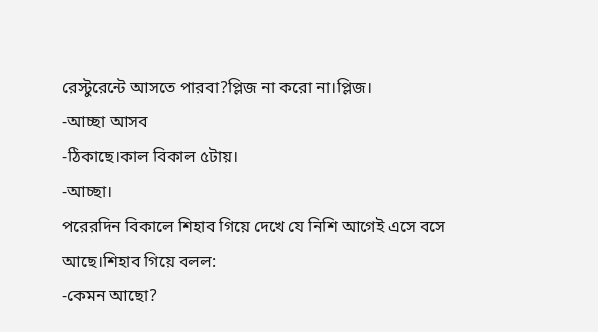রেস্টুরেন্টে আসতে পারবা?প্লিজ না করো না।প্লিজ।
-আচ্ছা আসব
-ঠিকাছে।কাল বিকাল ৫টায়।
-আচ্ছা।
পরেরদিন বিকালে শিহাব গিয়ে দেখে যে নিশি আগেই এসে বসে আছে।শিহাব গিয়ে বলল:
-কেমন আছো?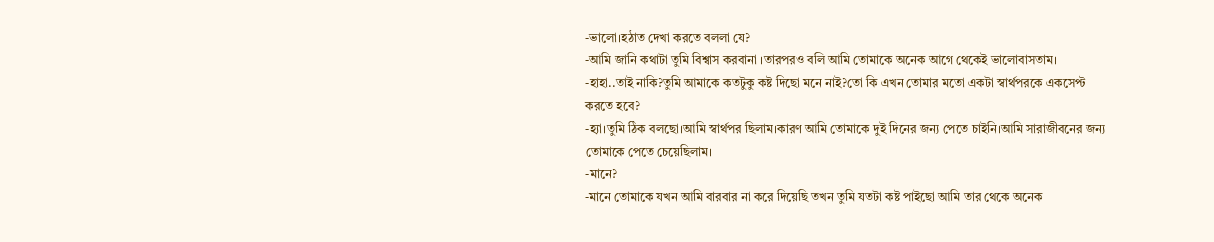-ভালো।হঠাত দেখা করতে বললা যে?
-আমি জানি কথাটা তুমি বিশ্বাস করবানা ।তারপরও বলি আমি তোমাকে অনেক আগে থেকেই ভালোবাসতাম।
-হাহা..তাই নাকি?তুমি আমাকে কতটুকু কষ্ট দিছো মনে নাই?তো কি এখন তোমার মতো একটা স্বার্থপরকে একসেপ্ট করতে হবে?
-হ্যা।তুমি ঠিক বলছো।আমি স্বার্থপর ছিলাম।কারণ আমি তোমাকে দুই দিনের জন্য পেতে চাইনি।আমি সারাজীবনের জন্য তোমাকে পেতে চেয়েছিলাম।
-মানে?
-মানে তোমাকে যখন আমি বারবার না করে দিয়েছি তখন তুমি যতটা কষ্ট পাইছো আমি তার থেকে অনেক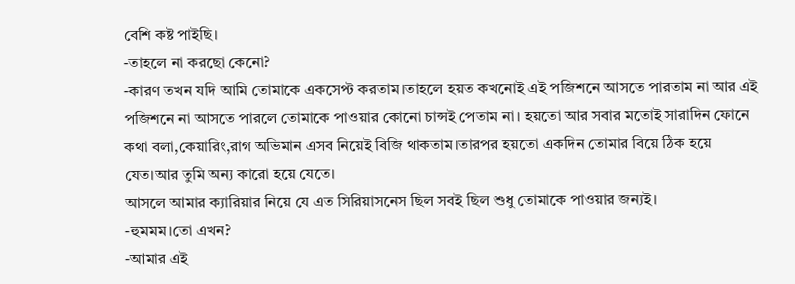বেশি কষ্ট পাইছি।
-তাহলে না করছো কেনো?
-কারণ তখন যদি আমি তোমাকে একসেপ্ট করতাম।তাহলে হয়ত কখনোই এই পজিশনে আসতে পারতাম না আর এই পজিশনে না আসতে পারলে তোমাকে পাওয়ার কোনো চান্সই পেতাম না। হয়তো আর সবার মতোই সারাদিন ফোনে কথা বলা,কেয়ারিং,রাগ অভিমান এসব নিয়েই বিজি থাকতাম।তারপর হয়তো একদিন তোমার বিয়ে ঠিক হয়ে যেত।আর তুমি অন্য কারো হয়ে যেতে।
আসলে আমার ক্যারিয়ার নিয়ে যে এত সিরিয়াসনেস ছিল সবই ছিল শুধু তোমাকে পাওয়ার জন্যই।
-হুমমম।তো এখন?
-আমার এই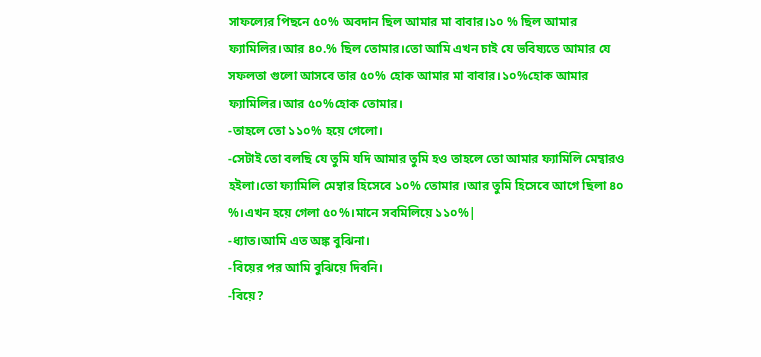সাফল্যের পিছনে ৫০% অবদান ছিল আমার মা বাবার।১০ % ছিল আমার ফ্যামিলির।আর ৪০.% ছিল তোমার।তো আমি এখন চাই যে ভবিষ্যতে আমার যে সফলতা গুলো আসবে তার ৫০% হোক আমার মা বাবার।১০%হোক আমার ফ্যামিলির।আর ৫০%হোক তোমার।
-তাহলে তো ১১০% হয়ে গেলো।
-সেটাই তো বলছি যে তুমি যদি আমার তুমি হও তাহলে তো আমার ফ্যামিলি মেম্বারও হইলা।তো ফ্যামিলি মেম্বার হিসেবে ১০% তোমার ।আর তুমি হিসেবে আগে ছিলা ৪০ %।এখন হয়ে গেলা ৫০%।মানে সবমিলিয়ে ১১০%|
-ধ্যাত।আমি এত অঙ্ক বুঝিনা।
-বিয়ের পর আমি বুঝিয়ে দিবনি।
-বিয়ে?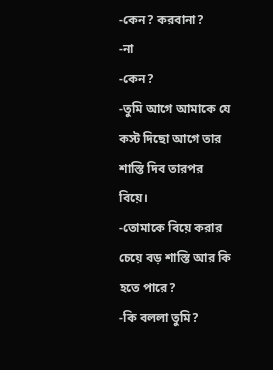-কেন? করবানা?
-না
-কেন?
-তুমি আগে আমাকে যে কস্ট দিছো আগে তার শাস্তি দিব তারপর বিয়ে।
-তোমাকে বিয়ে করার চেয়ে বড় শাস্তি আর কি হতে পারে?
-কি বললা তুমি?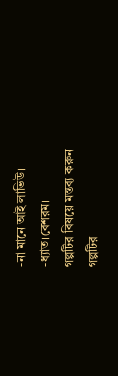-না মানে আই লাভিউ।
-ধ্যাত।বেশরম।
গল্পটির বিষয়ে মন্তব্য করুন
গল্পটির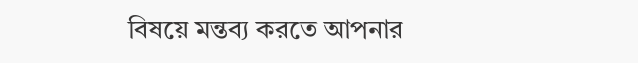বিষয়ে মন্তব্য করতে আপনার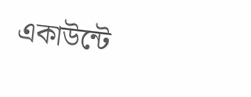একাউন্টে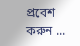প্রবেশ করুন ...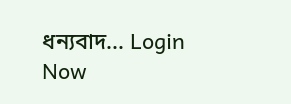ধন্যবাদ... Login Now